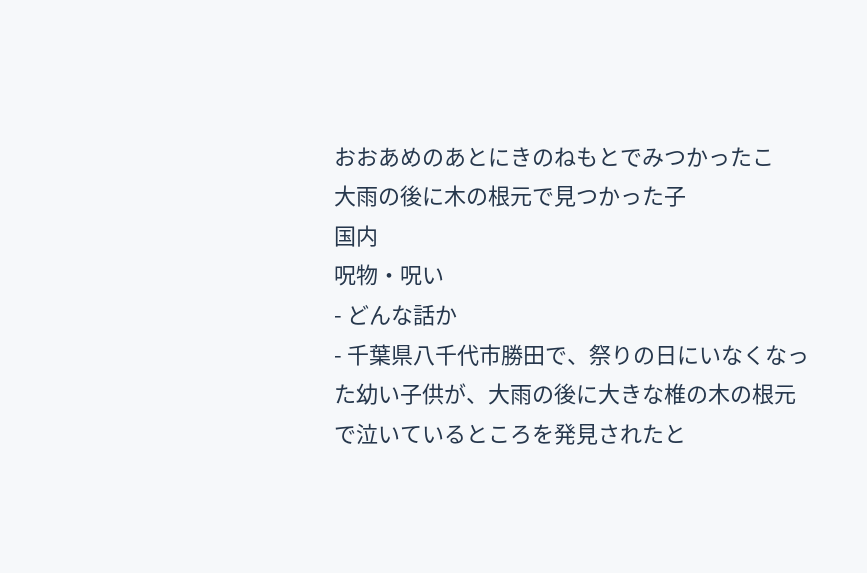おおあめのあとにきのねもとでみつかったこ
大雨の後に木の根元で見つかった子
国内
呪物・呪い
- どんな話か
- 千葉県八千代市勝田で、祭りの日にいなくなった幼い子供が、大雨の後に大きな椎の木の根元で泣いているところを発見されたと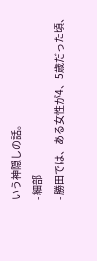いう神隠しの話。
- 細部
- 勝田では、ある女性が4、5歳だった頃、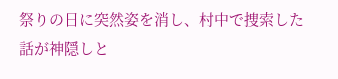祭りの日に突然姿を消し、村中で捜索した話が神隠しと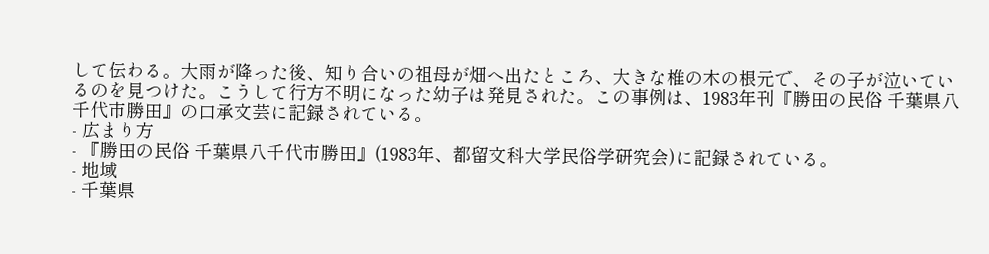して伝わる。大雨が降った後、知り合いの祖母が畑へ出たところ、大きな椎の木の根元で、その子が泣いているのを見つけた。こうして行方不明になった幼子は発見された。この事例は、1983年刊『勝田の民俗 千葉県八千代市勝田』の口承文芸に記録されている。
- 広まり方
- 『勝田の民俗 千葉県八千代市勝田』(1983年、都留文科大学民俗学研究会)に記録されている。
- 地域
- 千葉県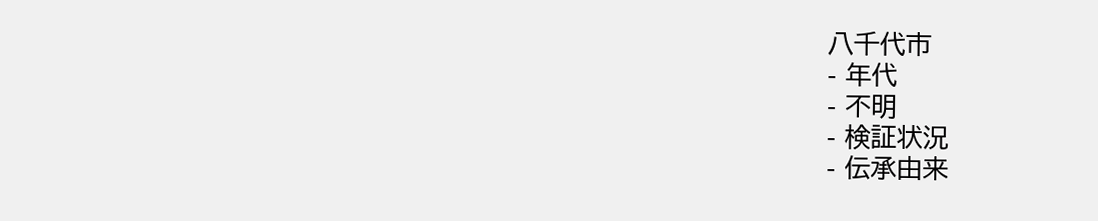八千代市
- 年代
- 不明
- 検証状況
- 伝承由来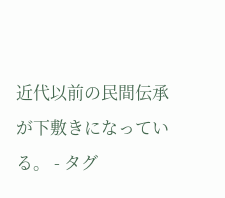近代以前の民間伝承が下敷きになっている。 - タグ